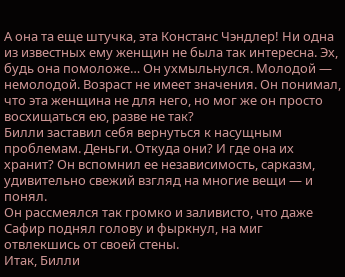А она та еще штучка, эта Констанс Чэндлер! Ни одна из известных ему женщин не была так интересна. Эх, будь она помоложе… Он ухмыльнулся. Молодой — немолодой. Возраст не имеет значения. Он понимал, что эта женщина не для него, но мог же он просто восхищаться ею, разве не так?
Билли заставил себя вернуться к насущным проблемам. Деньги. Откуда они? И где она их хранит? Он вспомнил ее независимость, сарказм, удивительно свежий взгляд на многие вещи — и понял.
Он рассмеялся так громко и заливисто, что даже Сафир поднял голову и фыркнул, на миг отвлекшись от своей стены.
Итак, Билли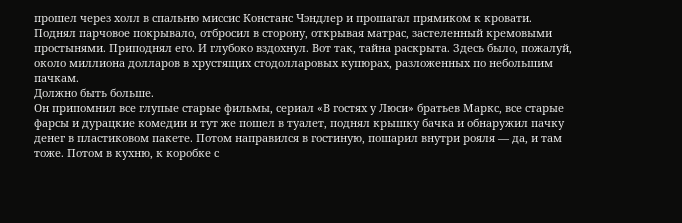прошел через холл в спальню миссис Констанс Чэндлер и прошагал прямиком к кровати.
Поднял парчовое покрывало, отбросил в сторону, открывая матрас, застеленный кремовыми простынями. Приподнял его. И глубоко вздохнул. Вот так, тайна раскрыта. Здесь было, пожалуй, около миллиона долларов в хрустящих стодолларовых купюрах, разложенных по небольшим пачкам.
Должно быть больше.
Он припомнил все глупые старые фильмы, сериал «В гостях у Люси» братьев Маркс, все старые фарсы и дурацкие комедии и тут же пошел в туалет, поднял крышку бачка и обнаружил пачку денег в пластиковом пакете. Потом направился в гостиную, пошарил внутри рояля — да, и там тоже. Потом в кухню, к коробке с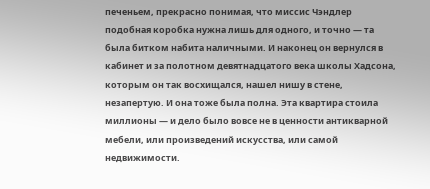печеньем, прекрасно понимая, что миссис Чэндлер подобная коробка нужна лишь для одного, и точно — та была битком набита наличными. И наконец он вернулся в кабинет и за полотном девятнадцатого века школы Хадсона, которым он так восхищался, нашел нишу в стене, незапертую. И она тоже была полна. Эта квартира стоила миллионы — и дело было вовсе не в ценности антикварной мебели, или произведений искусства, или самой недвижимости.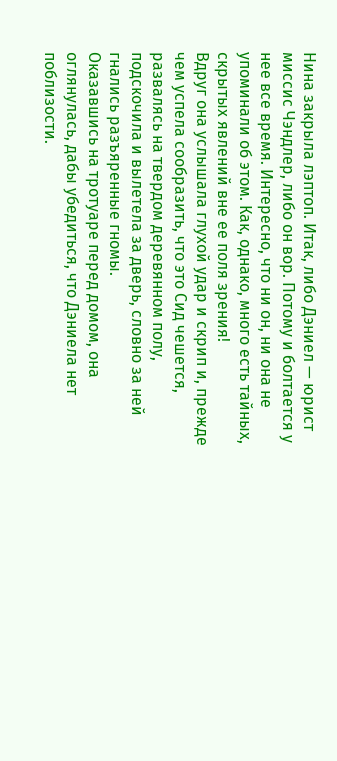Нина закрыла лэптоп. Итак, либо Дэниел — юрист миссис Чэндлер, либо он вор. Потому и болтается у нее все время. Интересно, что ни он, ни она не упоминали об этом. Как, однако, много есть тайных, скрытых явлений вне ее поля зрения!
Вдруг она услышала глухой удар и скрип и, прежде чем успела сообразить, что это Сид чешется, развалясь на твердом деревянном полу, подскочила и вылетела за дверь, словно за ней гнались разъяренные гномы.
Оказавшись на тротуаре перед домом, она оглянулась, дабы убедиться, что Дэниела нет поблизости.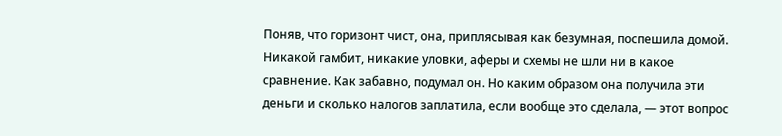Поняв, что горизонт чист, она, приплясывая как безумная, поспешила домой.
Никакой гамбит, никакие уловки, аферы и схемы не шли ни в какое сравнение. Как забавно, подумал он. Но каким образом она получила эти деньги и сколько налогов заплатила, если вообще это сделала, — этот вопрос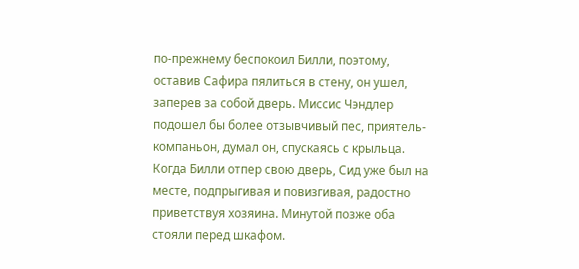по-прежнему беспокоил Билли, поэтому, оставив Сафира пялиться в стену, он ушел, заперев за собой дверь. Миссис Чэндлер подошел бы более отзывчивый пес, приятель-компаньон, думал он, спускаясь с крыльца.
Когда Билли отпер свою дверь, Сид уже был на месте, подпрыгивая и повизгивая, радостно приветствуя хозяина. Минутой позже оба стояли перед шкафом.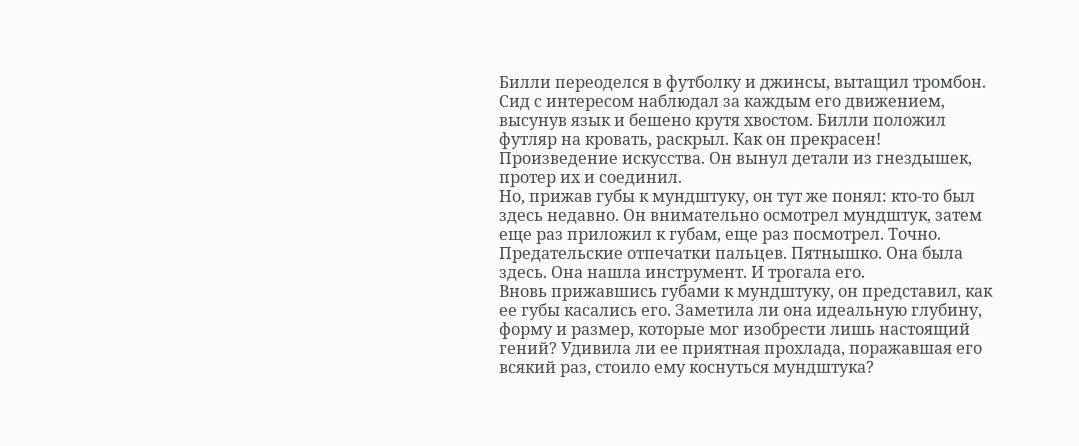Билли переоделся в футболку и джинсы, вытащил тромбон. Сид с интересом наблюдал за каждым его движением, высунув язык и бешено крутя хвостом. Билли положил футляр на кровать, раскрыл. Как он прекрасен! Произведение искусства. Он вынул детали из гнездышек, протер их и соединил.
Но, прижав губы к мундштуку, он тут же понял: кто-то был здесь недавно. Он внимательно осмотрел мундштук, затем еще раз приложил к губам, еще раз посмотрел. Точно. Предательские отпечатки пальцев. Пятнышко. Она была здесь. Она нашла инструмент. И трогала его.
Вновь прижавшись губами к мундштуку, он представил, как ее губы касались его. Заметила ли она идеальную глубину, форму и размер, которые мог изобрести лишь настоящий гений? Удивила ли ее приятная прохлада, поражавшая его всякий раз, стоило ему коснуться мундштука?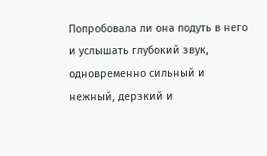Попробовала ли она подуть в него и услышать глубокий звук, одновременно сильный и нежный, дерзкий и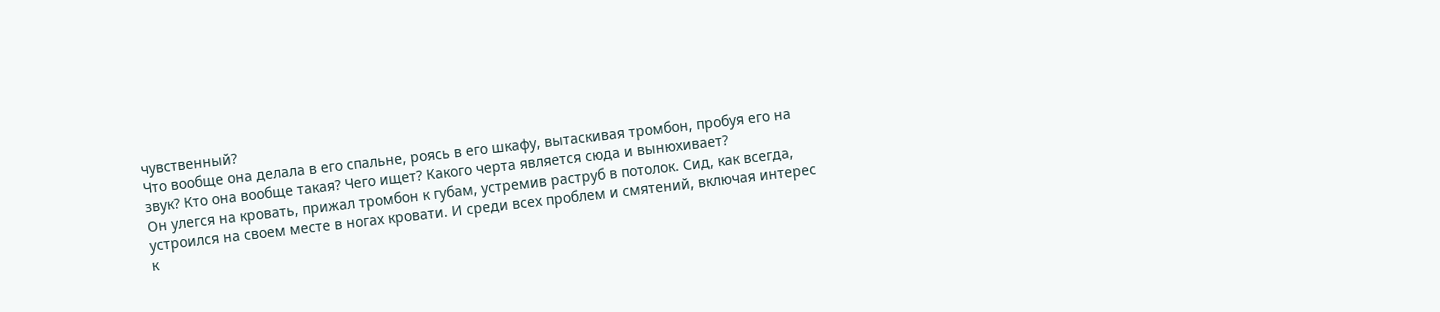чувственный?
Что вообще она делала в его спальне, роясь в его шкафу, вытаскивая тромбон, пробуя его на звук? Кто она вообще такая? Чего ищет? Какого черта является сюда и вынюхивает?
Он улегся на кровать, прижал тромбон к губам, устремив раструб в потолок. Сид, как всегда, устроился на своем месте в ногах кровати. И среди всех проблем и смятений, включая интерес к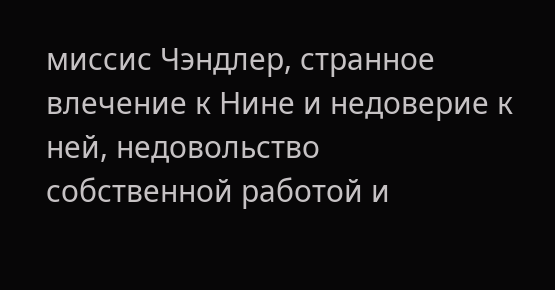миссис Чэндлер, странное влечение к Нине и недоверие к ней, недовольство собственной работой и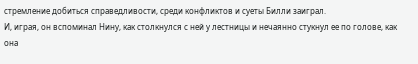стремление добиться справедливости, среди конфликтов и суеты Билли заиграл.
И, играя, он вспоминал Нину, как столкнулся с ней у лестницы и нечаянно стукнул ее по голове, как она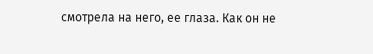смотрела на него, ее глаза. Как он не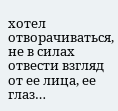хотел отворачиваться, не в силах отвести взгляд от ее лица, ее глаз…